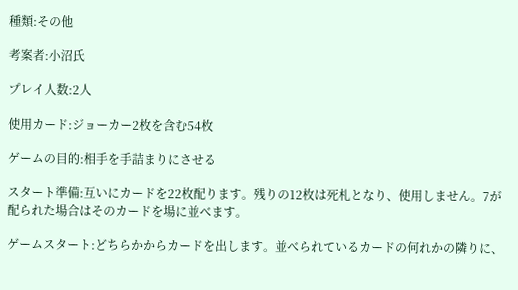種類:その他

考案者:小沼氏

プレイ人数:2人

使用カード:ジョーカー2枚を含む54枚

ゲームの目的:相手を手詰まりにさせる

スタート準備:互いにカードを22枚配ります。残りの12枚は死札となり、使用しません。7が配られた場合はそのカードを場に並べます。

ゲームスタート:どちらかからカードを出します。並べられているカードの何れかの隣りに、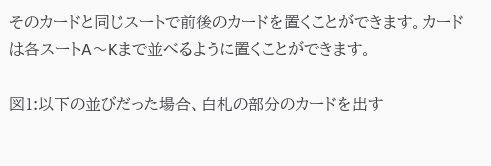そのカードと同じスートで前後のカードを置くことができます。カードは各スートA〜Kまで並べるように置くことができます。

図1:以下の並びだった場合、白札の部分のカードを出す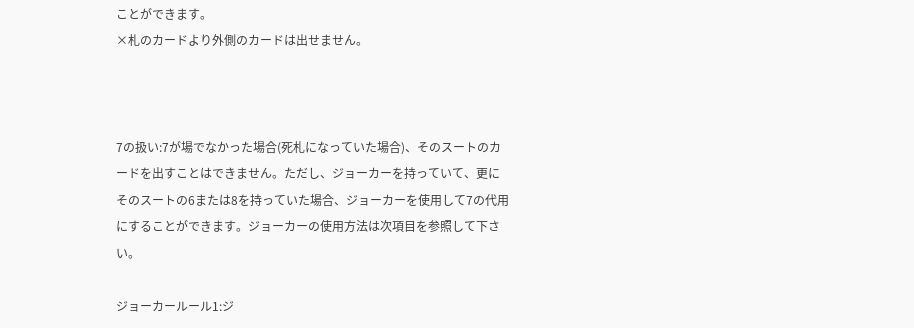ことができます。
×札のカードより外側のカードは出せません。



7の扱い:7が場でなかった場合(死札になっていた場合)、そのスートのカードを出すことはできません。ただし、ジョーカーを持っていて、更にそのスートの6または8を持っていた場合、ジョーカーを使用して7の代用にすることができます。ジョーカーの使用方法は次項目を参照して下さい。

ジョーカールール1:ジ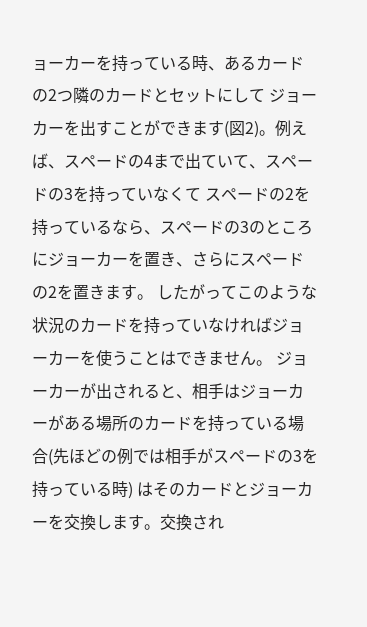ョーカーを持っている時、あるカードの2つ隣のカードとセットにして ジョーカーを出すことができます(図2)。例えば、スペードの4まで出ていて、スペードの3を持っていなくて スペードの2を持っているなら、スペードの3のところにジョーカーを置き、さらにスペードの2を置きます。 したがってこのような状況のカードを持っていなければジョーカーを使うことはできません。 ジョーカーが出されると、相手はジョーカーがある場所のカードを持っている場合(先ほどの例では相手がスペードの3を持っている時) はそのカードとジョーカーを交換します。交換され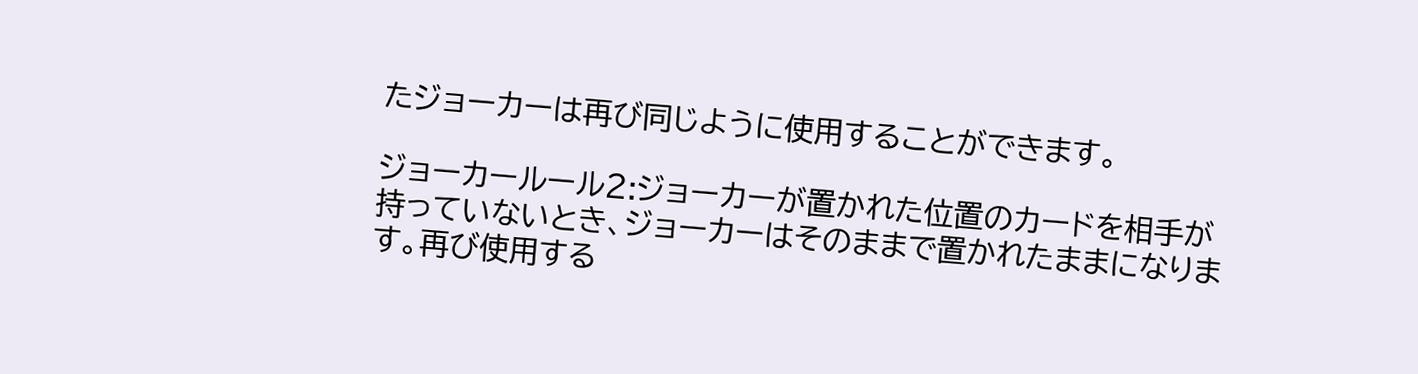たジョーカーは再び同じように使用することができます。

ジョーカールール2:ジョーカーが置かれた位置のカードを相手が持っていないとき、ジョーカーはそのままで置かれたままになります。再び使用する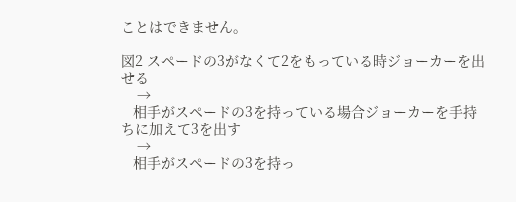ことはできません。

図2 スペードの3がなくて2をもっている時ジョーカーを出せる
    →
   相手がスペードの3を持っている場合ジョーカーを手持ちに加えて3を出す
    →
   相手がスペードの3を持っ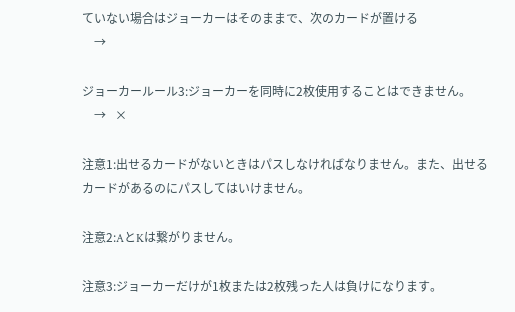ていない場合はジョーカーはそのままで、次のカードが置ける
    →

ジョーカールール3:ジョーカーを同時に2枚使用することはできません。
    →   ×

注意1:出せるカードがないときはパスしなければなりません。また、出せるカードがあるのにパスしてはいけません。

注意2:AとKは繋がりません。

注意3:ジョーカーだけが1枚または2枚残った人は負けになります。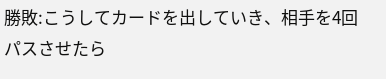勝敗:こうしてカードを出していき、相手を4回パスさせたら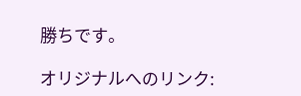勝ちです。

オリジナルへのリンク: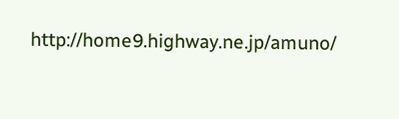http://home9.highway.ne.jp/amuno/